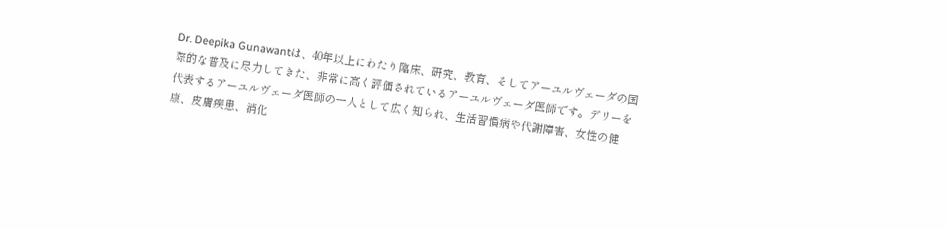Dr. Deepika Gunawantは、40年以上にわたり臨床、研究、教育、そしてアーユルヴェーダの国際的な普及に尽力してきた、非常に高く評価されているアーユルヴェーダ医師です。デリーを代表するアーユルヴェーダ医師の一人として広く知られ、生活習慣病や代謝障害、女性の健康、皮膚疾患、消化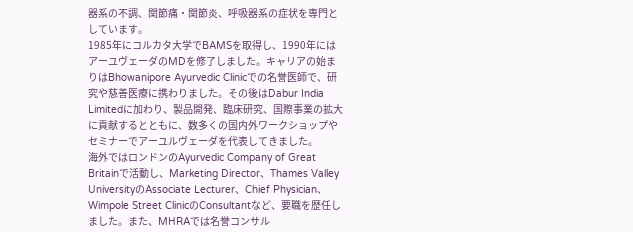器系の不調、関節痛・関節炎、呼吸器系の症状を専門としています。
1985年にコルカタ大学でBAMSを取得し、1990年にはアーユヴェーダのMDを修了しました。キャリアの始まりはBhowanipore Ayurvedic Clinicでの名誉医師で、研究や慈善医療に携わりました。その後はDabur India Limitedに加わり、製品開発、臨床研究、国際事業の拡大に貢献するとともに、数多くの国内外ワークショップやセミナーでアーユルヴェーダを代表してきました。
海外ではロンドンのAyurvedic Company of Great Britainで活動し、Marketing Director、Thames Valley UniversityのAssociate Lecturer、Chief Physician、Wimpole Street ClinicのConsultantなど、要職を歴任しました。また、MHRAでは名誉コンサル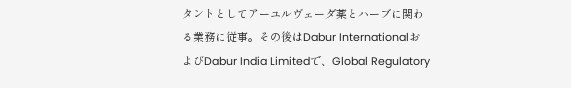タントとしてアーユルヴェーダ薬とハーブに関わる業務に従事。その後はDabur InternationalおよびDabur India Limitedで、Global Regulatory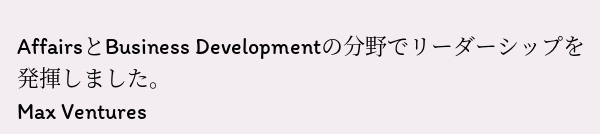AffairsとBusiness Developmentの分野でリーダーシップを発揮しました。
Max Ventures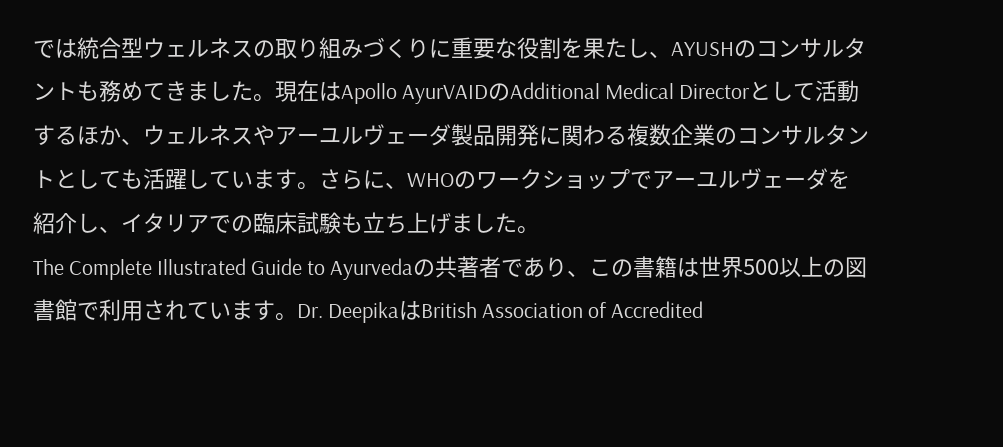では統合型ウェルネスの取り組みづくりに重要な役割を果たし、AYUSHのコンサルタントも務めてきました。現在はApollo AyurVAIDのAdditional Medical Directorとして活動するほか、ウェルネスやアーユルヴェーダ製品開発に関わる複数企業のコンサルタントとしても活躍しています。さらに、WHOのワークショップでアーユルヴェーダを紹介し、イタリアでの臨床試験も立ち上げました。
The Complete Illustrated Guide to Ayurvedaの共著者であり、この書籍は世界500以上の図書館で利用されています。Dr. DeepikaはBritish Association of Accredited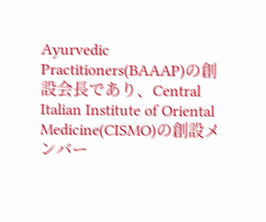Ayurvedic Practitioners(BAAAP)の創設会長であり、Central Italian Institute of Oriental Medicine(CISMO)の創設メンバー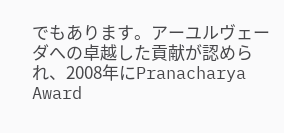でもあります。アーユルヴェーダへの卓越した貢献が認められ、2008年にPranacharya Award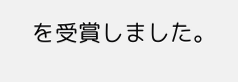を受賞しました。